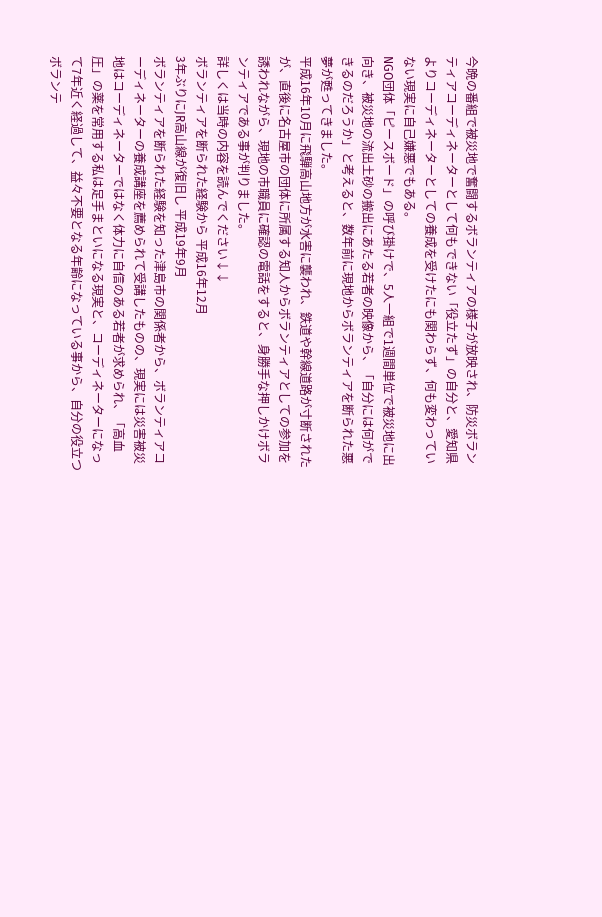今晩の番組で被災地で奮闘するボランティアの様子が放映され、防災ボランティアコーディネーターとして何もできない「役立たず」の自分と、愛知県よりコーディネーターとしての養成を受けたにも関わらず、何も変わっていない現実に自己嫌悪でもある。
NGO団体「ピースボード」の呼び掛けで、5人一組で1週間単位で被災地に出向き、被災地の流出土砂の搬出にあたる若者の映像から、「自分には何ができるのだろうか」と考えると、数年前に現地からボランティアを断られた悪夢が甦ってきました。
平成16年10月に飛騨高山地方が水害に襲われ、鉄道や幹線道路が寸断されたが、直後に名古屋市の団体に所属する知人からボランティアとしての参加を誘われながら、現地の市職員に確認の電話をすると、身勝手な押しかけボランティアである事が判りました。
詳しくは当時の内容を読んでください↓↓
ボランティアを断られた経験から 平成16年12月
3年ぶりにJR高山線が復旧し 平成19年9月
ボランティアを断られた経験を知った津島市の関係者から、ボランティアコーディネーターの養成講座を薦められて受講したものの、現実には災害被災地はコーディネーターではなく体力に自信のある若者が求められ、「高血圧」の薬を常用する私は足手まといになる現実と、コーディネーターになって7年近く経過して、益々不要となる年齢になっている事から、自分の役立つボランテ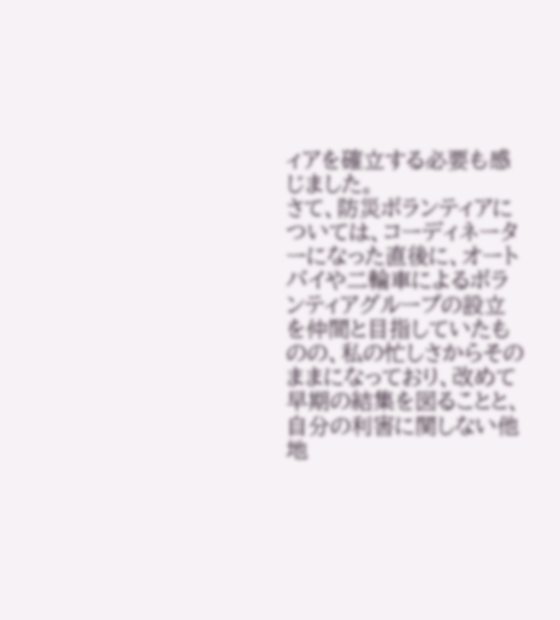ィアを確立する必要も感じました。
さて、防災ボランティアについては、コーディネーターになった直後に、オートバイや二輪車によるボランティアグループの設立を仲間と目指していたものの、私の忙しさからそのままになっており、改めて早期の結集を図ることと、自分の利害に関しない他地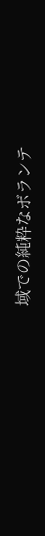域での純粋なボランテ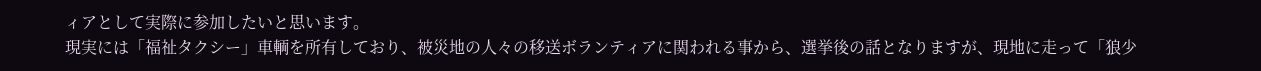ィアとして実際に参加したいと思います。
現実には「福祉タクシー」車輌を所有しており、被災地の人々の移送ボランティアに関われる事から、選挙後の話となりますが、現地に走って「狼少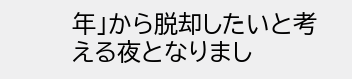年」から脱却したいと考える夜となりまし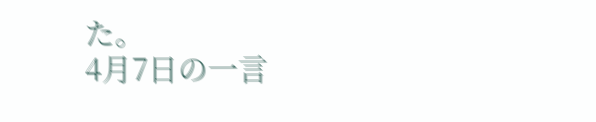た。
4月7日の一言